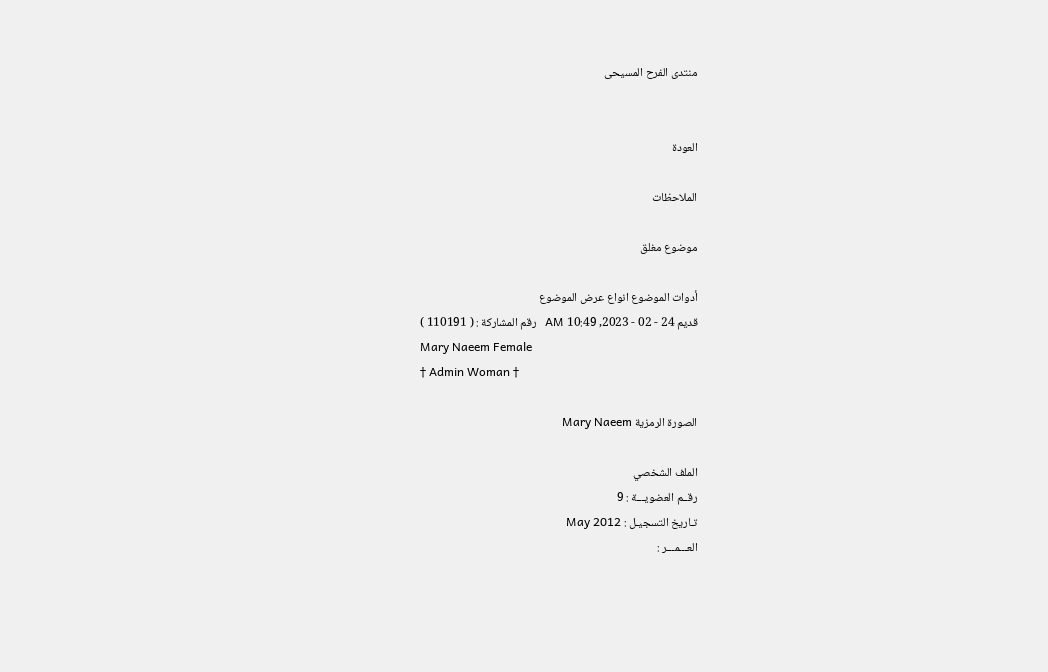منتدى الفرح المسيحى


العودة

الملاحظات

موضوع مغلق

أدوات الموضوع انواع عرض الموضوع
قديم 24 - 02 - 2023, 10:49 AM   رقم المشاركة : ( 110191 )
Mary Naeem Female
† Admin Woman †

الصورة الرمزية Mary Naeem

الملف الشخصي
رقــم العضويـــة : 9
تـاريخ التسجيـل : May 2012
العـــمـــر :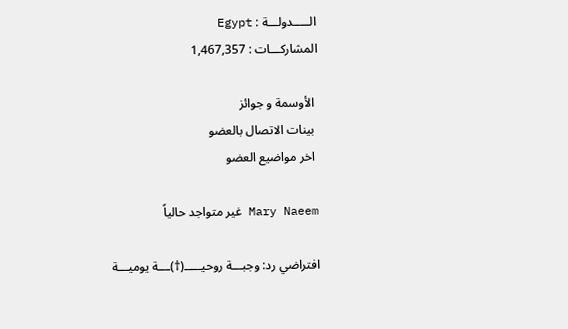الـــــدولـــة : Egypt
المشاركـــات : 1,467,357

 الأوسمة و جوائز
 بينات الاتصال بالعضو
 اخر مواضيع العضو

Mary Naeem غير متواجد حالياً

افتراضي رد: وجبـــة روحيـــــ(†)ـــة يوميـــة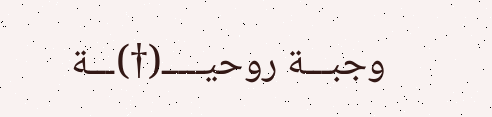وجبـــة روحيـــــ(†)ـــة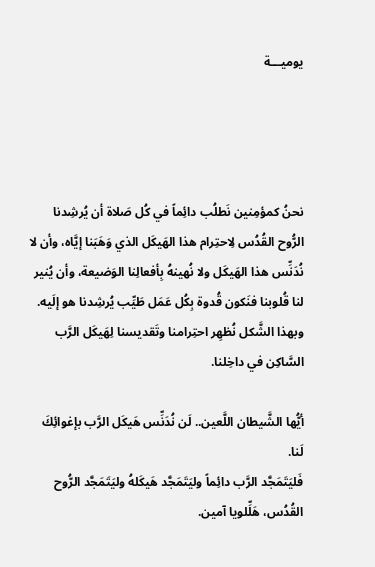يوميـــة




نحنُ كمؤمِنين نَطلُب دائِماً في كُل صَلاة أن يُرشِدنا الرُّوح القُدُس لِاحتِرام هذا الهَيكَل الذي وَهَبَنا إيَّاه، وأن لا نُدَنِّس هذا الهَيكَل ولا نُهينهُ بِأفعالِنا الوَضيعة، وأن يُنير لنا قُلوبنا فنَكون قُدوة بِكُل عَمَل طَيِّب يُرشِدنا هو إلَيه.
وبهذا الشَّكل نُظهِر احتِرامنا وتَقديسنا لِهَيكَل الرَّب السَّاكِن في داخِلنا.

أيُّها الشَّيطان اللَّعين.. لَن نُدَنِّس هَيكَل الرَّب بإغوائِكَ لَنا.
فَليَتَمَجَّد الرَّب دائِماً وليَتَمَجَّد هَيكَلهُ وليَتَمَجَّد الرُّوح القُدُس، هَلِّلويا آمين.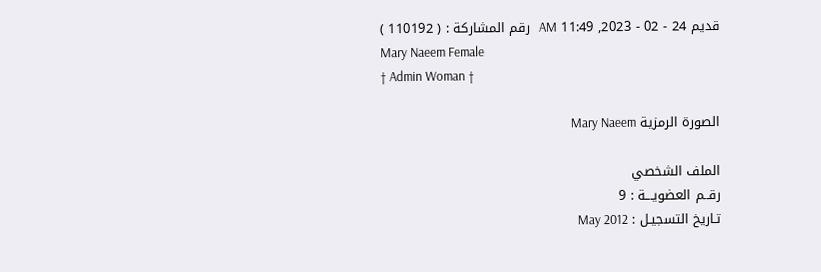قديم 24 - 02 - 2023, 11:49 AM   رقم المشاركة : ( 110192 )
Mary Naeem Female
† Admin Woman †

الصورة الرمزية Mary Naeem

الملف الشخصي
رقــم العضويـــة : 9
تـاريخ التسجيـل : May 2012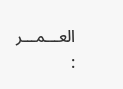العـــمـــر :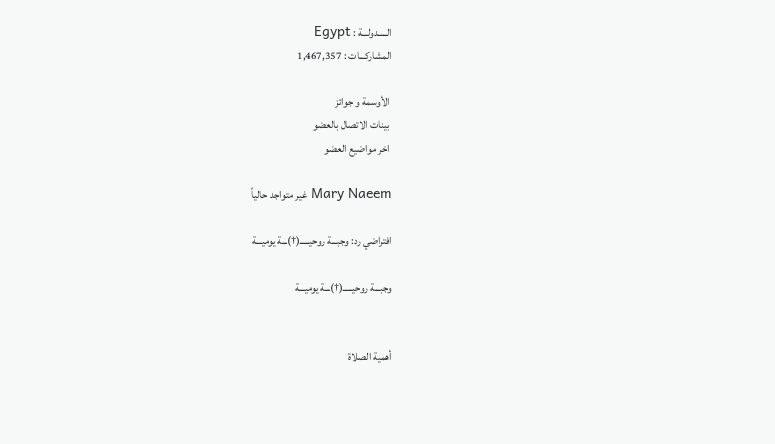الـــــدولـــة : Egypt
المشاركـــات : 1,467,357

 الأوسمة و جوائز
 بينات الاتصال بالعضو
 اخر مواضيع العضو

Mary Naeem غير متواجد حالياً

افتراضي رد: وجبـــة روحيـــــ(†)ـــة يوميـــة

وجبـــة روحيـــــ(†)ـــة يوميـــة


أهمية الصلاة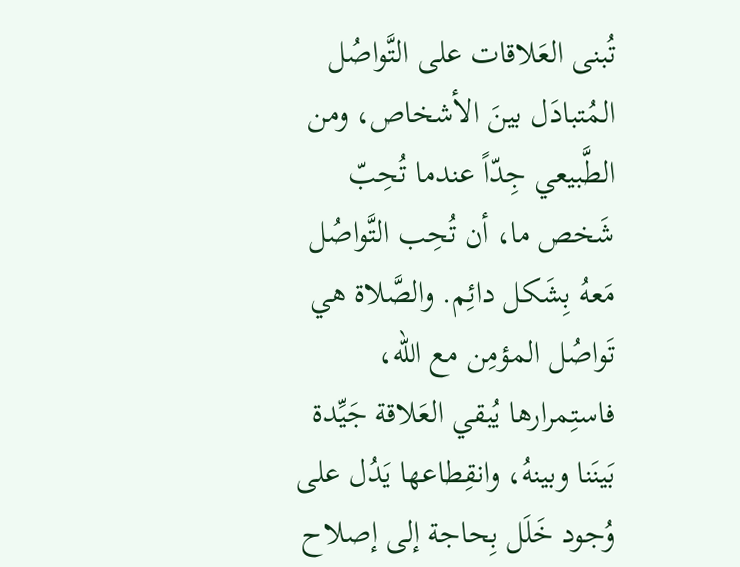تُبنى العَلاقات على التَّواصُل المُتبادَل بينَ الأشخاص، ومن الطَّبيعي جِدّاً عندما تُحِبّ شَخص ما، أن تُحِب التَّواصُل مَعهُ بِشَكل دائِم. والصَّلاة هي تَواصُل المؤمِن مع الله، فاستِمرارها يُبقي العَلاقة جَيِّدة بَينَنا وبينهُ، وانقِطاعها يَدُل على وُجود خَلَل بِحاجة إلى إصلاح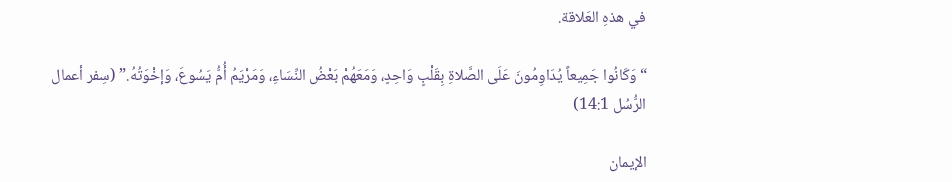في هذهِ العَلاقة.

“وَكَانُوا جَمِيعاً يُدَاوِمُونَ عَلَى الصَّلاةِ بِقَلْبٍ وَاحِدٍ، وَمَعَهُمْ بَعْضُ النِّسَاءِ، وَمَرْيَمُ أُمُّ يَسُوعَ، وَإخْوَتُهُ.” (سِفر أعمال الرُّسُل 14:1)

الإيمان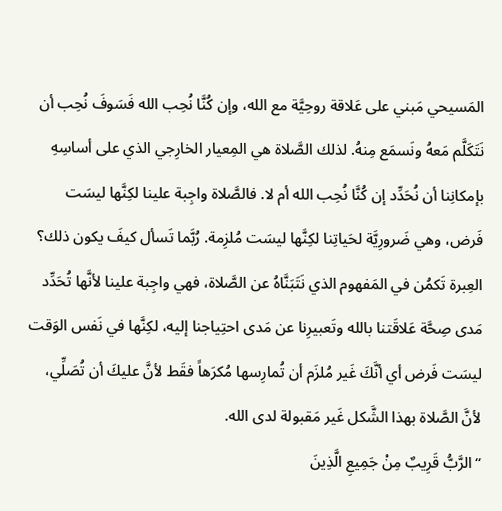المَسيحي مَبني على عَلاقة روحِيَّة مع الله، وإن كُنَّا نُحِب الله فَسَوفَ نُحِب أن نَتَكَلَّم مَعهُ ونَسمَع مِنهُ. لذلك الصَّلاة هي المِعيار الخارِجي الذي على أساسِهِ بإمكانِنا أن نُحَدِّد إن كُنَّا نُحِب الله أم لا. فالصَّلاة واجِبة علينا لكِنَّها ليسَت فَرض، وهي ضَرورِيَّة لحَياتِنا لكِنَّها ليسَت مُلزِمة. رُبَّما تَسأل كيفَ يكون ذلك؟ العِبرة تَكمُن في المَفهوم الذي نَتَبَنَّاهُ عن الصَّلاة، فهي واجِبة علينا لأنَّها تُحَدِّد مَدى صِحَّة عَلاقَتنا بالله وتَعبيرِنا عن مَدى احتِياجنا إليه، لكِنَّها في نَفس الوَقت ليسَت فَرض أي أنَّكَ غَير مُلزَم أن تُمارِسها مُكرَهاً فقَط لأنَّ عليكَ أن تُصَلِّي، لأنَّ الصَّلاة بهذا الشَّكل غَير مَقبولة لدى الله.
“الرَّبُّ قَرِيبٌ مِنْ جَمِيعِ الَّذِينَ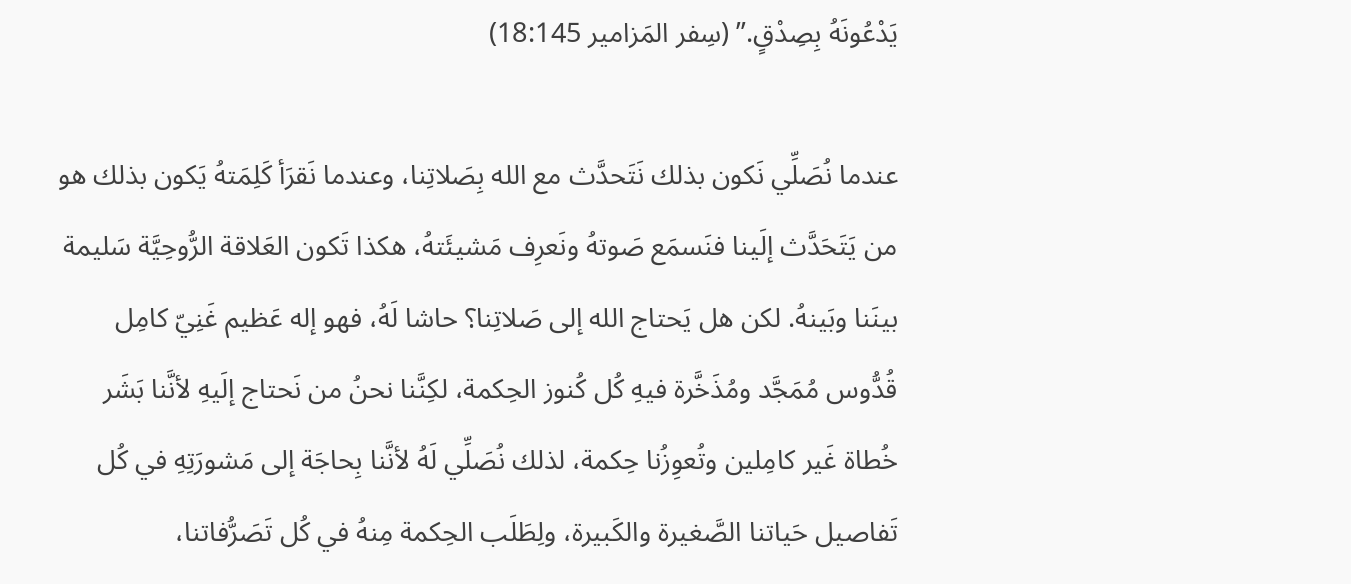يَدْعُونَهُ بِصِدْقٍ.” (سِفر المَزامير 18:145)

عندما نُصَلِّي نَكون بذلك نَتَحدَّث مع الله بِصَلاتِنا، وعندما نَقرَأ كَلِمَتهُ يَكون بذلك هو من يَتَحَدَّث إلَينا فنَسمَع صَوتهُ ونَعرِف مَشيئَتهُ، هكذا تَكون العَلاقة الرُّوحِيَّة سَليمة بينَنا وبَينهُ. لكن هل يَحتاج الله إلى صَلاتِنا؟ حاشا لَهُ، فهو إله عَظيم غَنِيّ كامِل قُدُّوس مُمَجَّد ومُذَخَّرة فيهِ كُل كُنوز الحِكمة، لكِنَّنا نحنُ من نَحتاج إلَيهِ لأنَّنا بَشَر خُطاة غَير كامِلين وتُعوِزُنا حِكمة، لذلك نُصَلِّي لَهُ لأنَّنا بِحاجَة إلى مَشورَتِهِ في كُل تَفاصيل حَياتنا الصَّغيرة والكَبيرة، ولِطَلَب الحِكمة مِنهُ في كُل تَصَرُّفاتنا،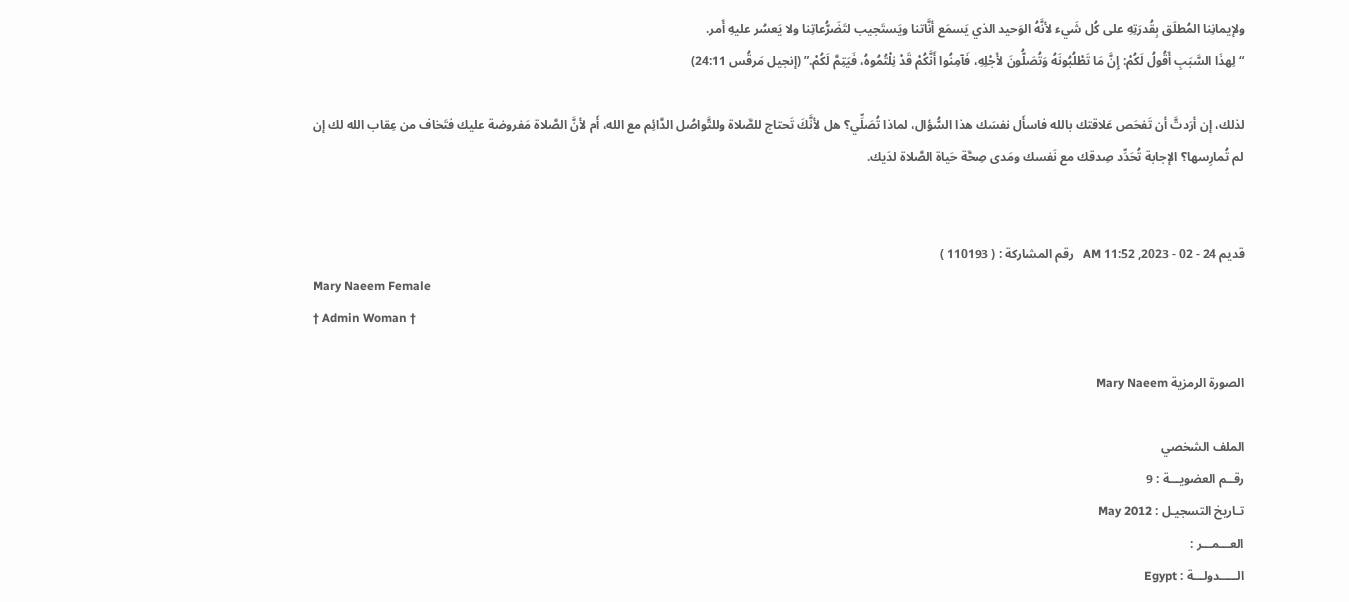ولإيمانِنا المُطلَق بِقُدرَتِهِ على كُل شَيء لأنَّهُ الوَحيد الذي يَسمَع أنَّاتنا ويَستَجيب لتَضَرُّعاتِنا ولا يَعسُر عليهِ أَمر.
“لِهذَا السَّبَبِ أَقُولُ لَكُمْ: إِنَّ مَا تَطْلُبُونَهُ وَتُصَلُّونَ لأَجْلِهِ، فَآمِنُوا أَنَّكُمْ قَدْ نِلْتُمُوهُ، فَيَتِمَّ لَكُمْ.” (إنجيل مَرقُس 24:11)

لذلك، إن أرَدتَّ أن تَفحَص عَلاقتك بالله فاسأَل نفسَك هذا السُّؤال، لماذا تُصَلِّي؟ هل لأنَّكَ تَحتاج للصَّلاة وللتَّواصُل الدَّائِم مع الله، أَم لأنَّ الصَّلاة مَفروضة عليك فتَخاف من عِقاب الله لك إن لم تُمارِسها؟ الإجابة تُحَدِّد صِدقك مع نَفسك ومَدى صِحَّة حَياة الصَّلاة لدَيك.


قديم 24 - 02 - 2023, 11:52 AM   رقم المشاركة : ( 110193 )
Mary Naeem Female
† Admin Woman †

الصورة الرمزية Mary Naeem

الملف الشخصي
رقــم العضويـــة : 9
تـاريخ التسجيـل : May 2012
العـــمـــر :
الـــــدولـــة : Egypt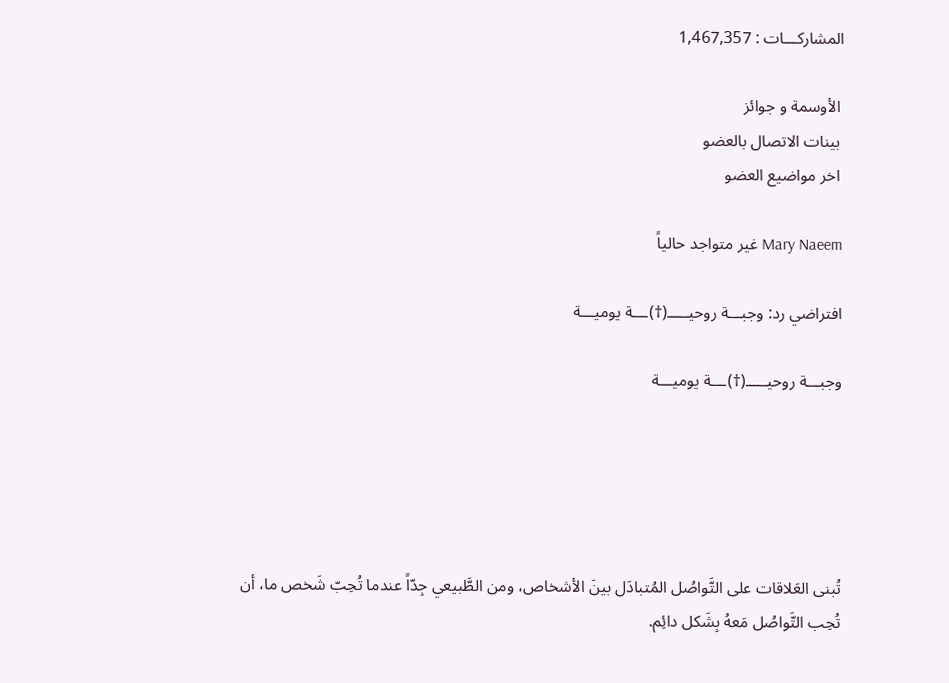المشاركـــات : 1,467,357

 الأوسمة و جوائز
 بينات الاتصال بالعضو
 اخر مواضيع العضو

Mary Naeem غير متواجد حالياً

افتراضي رد: وجبـــة روحيـــــ(†)ـــة يوميـــة

وجبـــة روحيـــــ(†)ـــة يوميـــة





تُبنى العَلاقات على التَّواصُل المُتبادَل بينَ الأشخاص، ومن الطَّبيعي جِدّاً عندما تُحِبّ شَخص ما، أن تُحِب التَّواصُل مَعهُ بِشَكل دائِم.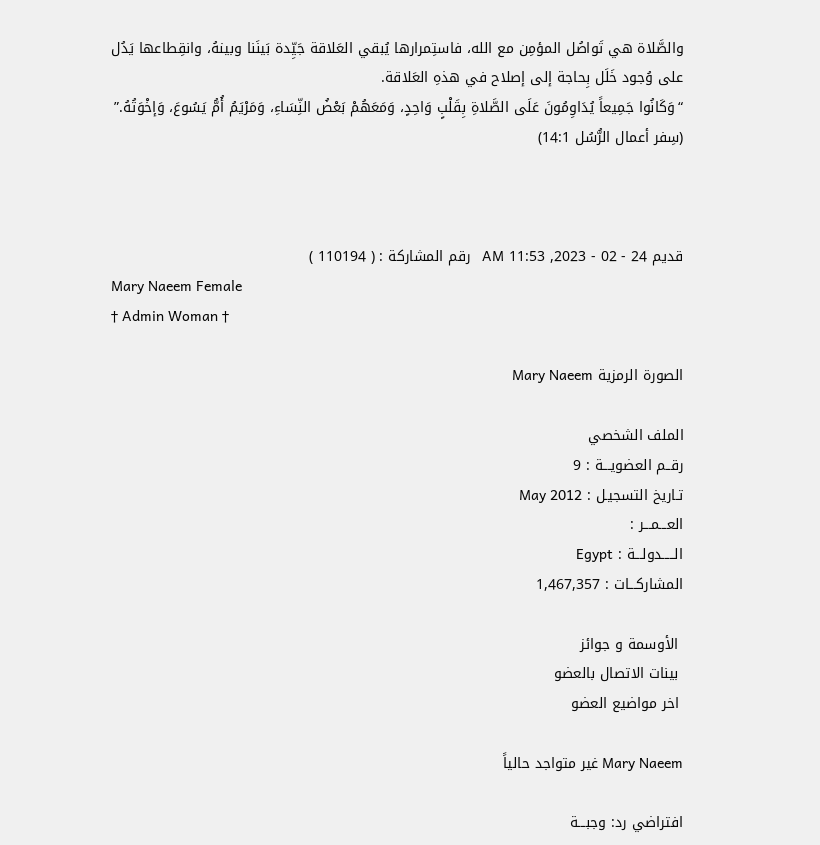والصَّلاة هي تَواصُل المؤمِن مع الله، فاستِمرارها يُبقي العَلاقة جَيِّدة بَينَنا وبينهُ، وانقِطاعها يَدُل على وُجود خَلَل بِحاجة إلى إصلاح في هذهِ العَلاقة.
“وَكَانُوا جَمِيعاً يُدَاوِمُونَ عَلَى الصَّلاةِ بِقَلْبٍ وَاحِدٍ، وَمَعَهُمْ بَعْضُ النِّسَاءِ، وَمَرْيَمُ أُمُّ يَسُوعَ، وَإخْوَتُهُ.” (سِفر أعمال الرُّسُل 14:1)



قديم 24 - 02 - 2023, 11:53 AM   رقم المشاركة : ( 110194 )
Mary Naeem Female
† Admin Woman †

الصورة الرمزية Mary Naeem

الملف الشخصي
رقــم العضويـــة : 9
تـاريخ التسجيـل : May 2012
العـــمـــر :
الـــــدولـــة : Egypt
المشاركـــات : 1,467,357

 الأوسمة و جوائز
 بينات الاتصال بالعضو
 اخر مواضيع العضو

Mary Naeem غير متواجد حالياً

افتراضي رد: وجبـــة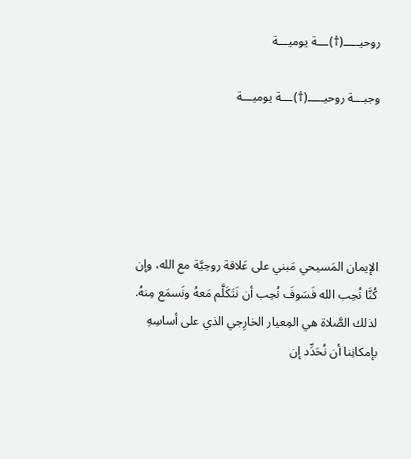روحيـــــ(†)ـــة يوميـــة

وجبـــة روحيـــــ(†)ـــة يوميـــة





الإيمان المَسيحي مَبني على عَلاقة روحِيَّة مع الله، وإن كُنَّا نُحِب الله فَسَوفَ نُحِب أن نَتَكَلَّم مَعهُ ونَسمَع مِنهُ. لذلك الصَّلاة هي المِعيار الخارِجي الذي على أساسِهِ بإمكانِنا أن نُحَدِّد إن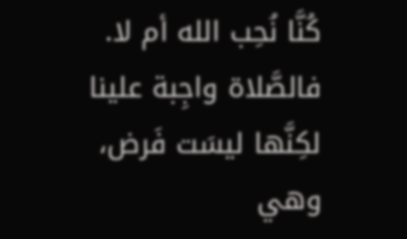كُنَّا نُحِب الله أم لا. فالصَّلاة واجِبة علينا لكِنَّها ليسَت فَرض، وهي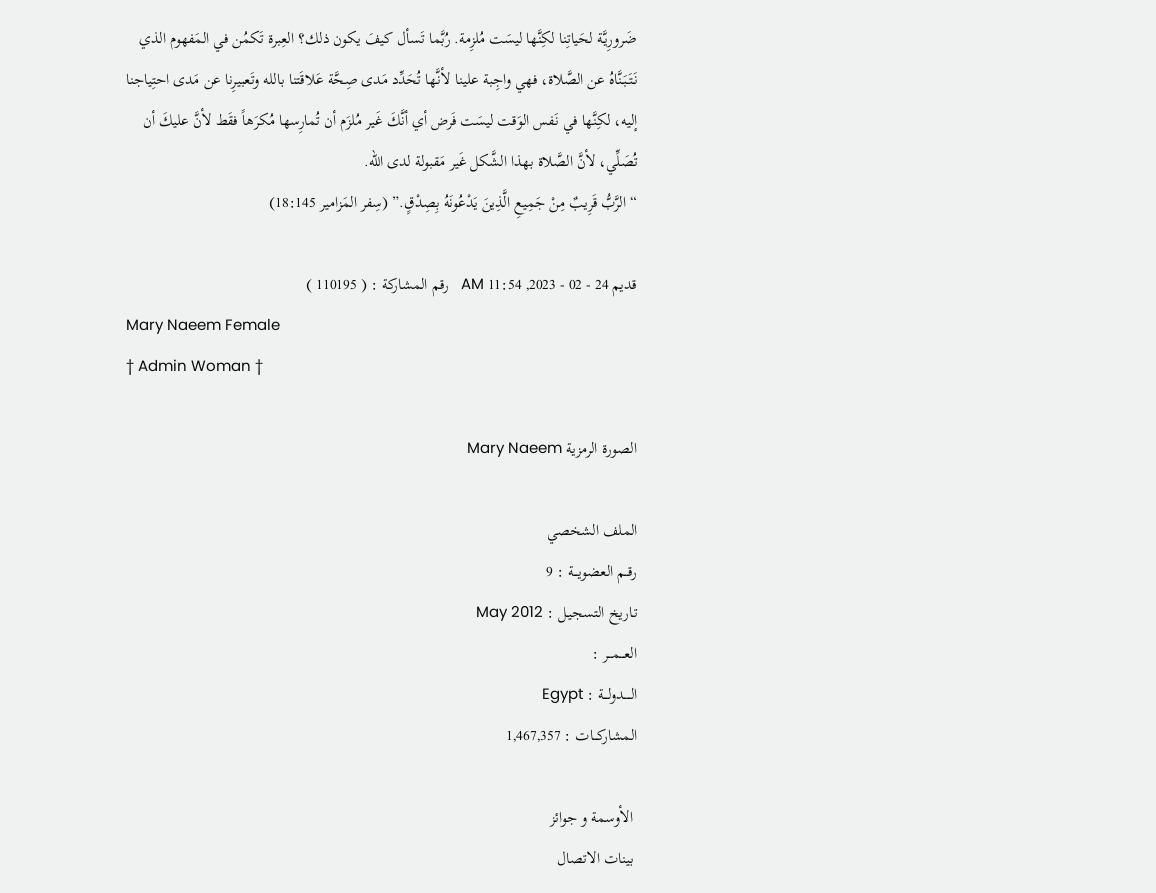ضَرورِيَّة لحَياتِنا لكِنَّها ليسَت مُلزِمة. رُبَّما تَسأل كيفَ يكون ذلك؟ العِبرة تَكمُن في المَفهوم الذي نَتَبَنَّاهُ عن الصَّلاة، فهي واجِبة علينا لأنَّها تُحَدِّد مَدى صِحَّة عَلاقَتنا بالله وتَعبيرِنا عن مَدى احتِياجنا إليه، لكِنَّها في نَفس الوَقت ليسَت فَرض أي أنَّكَ غَير مُلزَم أن تُمارِسها مُكرَهاً فقَط لأنَّ عليكَ أن تُصَلِّي، لأنَّ الصَّلاة بهذا الشَّكل غَير مَقبولة لدى الله.
“الرَّبُّ قَرِيبٌ مِنْ جَمِيعِ الَّذِينَ يَدْعُونَهُ بِصِدْقٍ.” (سِفر المَزامير 18:145)

قديم 24 - 02 - 2023, 11:54 AM   رقم المشاركة : ( 110195 )
Mary Naeem Female
† Admin Woman †

الصورة الرمزية Mary Naeem

الملف الشخصي
رقــم العضويـــة : 9
تـاريخ التسجيـل : May 2012
العـــمـــر :
الـــــدولـــة : Egypt
المشاركـــات : 1,467,357

 الأوسمة و جوائز
 بينات الاتصال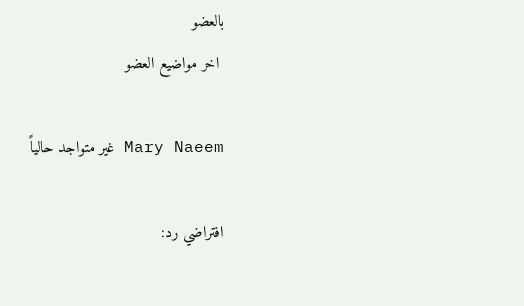بالعضو
 اخر مواضيع العضو

Mary Naeem غير متواجد حالياً

افتراضي رد: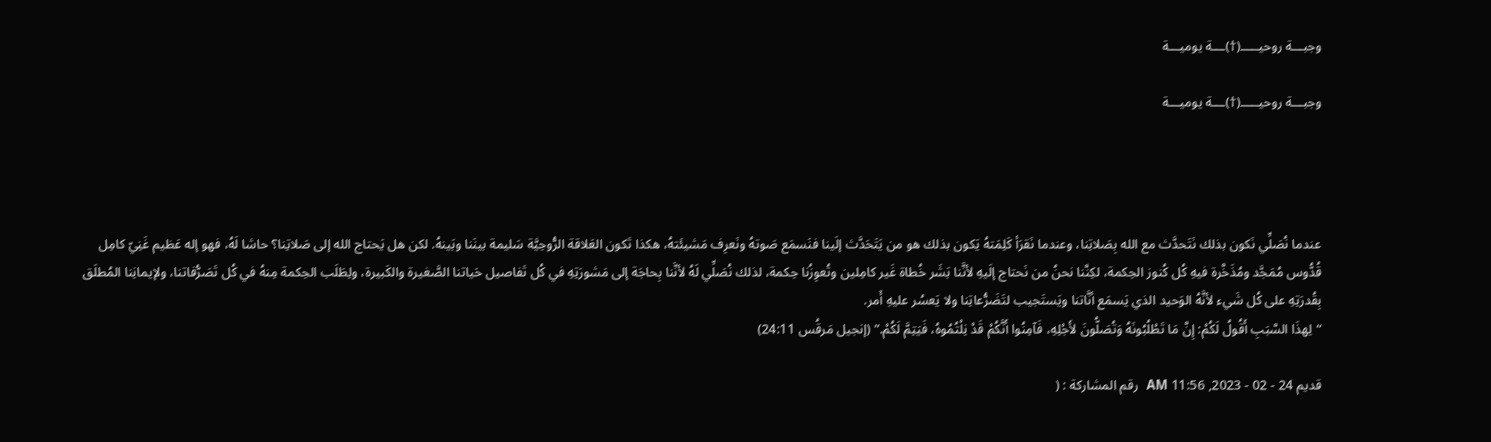وجبـــة روحيـــــ(†)ـــة يوميـــة

وجبـــة روحيـــــ(†)ـــة يوميـــة




عندما نُصَلِّي نَكون بذلك نَتَحدَّث مع الله بِصَلاتِنا، وعندما نَقرَأ كَلِمَتهُ يَكون بذلك هو من يَتَحَدَّث إلَينا فنَسمَع صَوتهُ ونَعرِف مَشيئَتهُ، هكذا تَكون العَلاقة الرُّوحِيَّة سَليمة بينَنا وبَينهُ. لكن هل يَحتاج الله إلى صَلاتِنا؟ حاشا لَهُ، فهو إله عَظيم غَنِيّ كامِل قُدُّوس مُمَجَّد ومُذَخَّرة فيهِ كُل كُنوز الحِكمة، لكِنَّنا نحنُ من نَحتاج إلَيهِ لأنَّنا بَشَر خُطاة غَير كامِلين وتُعوِزُنا حِكمة، لذلك نُصَلِّي لَهُ لأنَّنا بِحاجَة إلى مَشورَتِهِ في كُل تَفاصيل حَياتنا الصَّغيرة والكَبيرة، ولِطَلَب الحِكمة مِنهُ في كُل تَصَرُّفاتنا، ولإيمانِنا المُطلَق بِقُدرَتِهِ على كُل شَيء لأنَّهُ الوَحيد الذي يَسمَع أنَّاتنا ويَستَجيب لتَضَرُّعاتِنا ولا يَعسُر عليهِ أَمر.
“لِهذَا السَّبَبِ أَقُولُ لَكُمْ: إِنَّ مَا تَطْلُبُونَهُ وَتُصَلُّونَ لأَجْلِهِ، فَآمِنُوا أَنَّكُمْ قَدْ نِلْتُمُوهُ، فَيَتِمَّ لَكُمْ.” (إنجيل مَرقُس 24:11)

قديم 24 - 02 - 2023, 11:56 AM   رقم المشاركة : (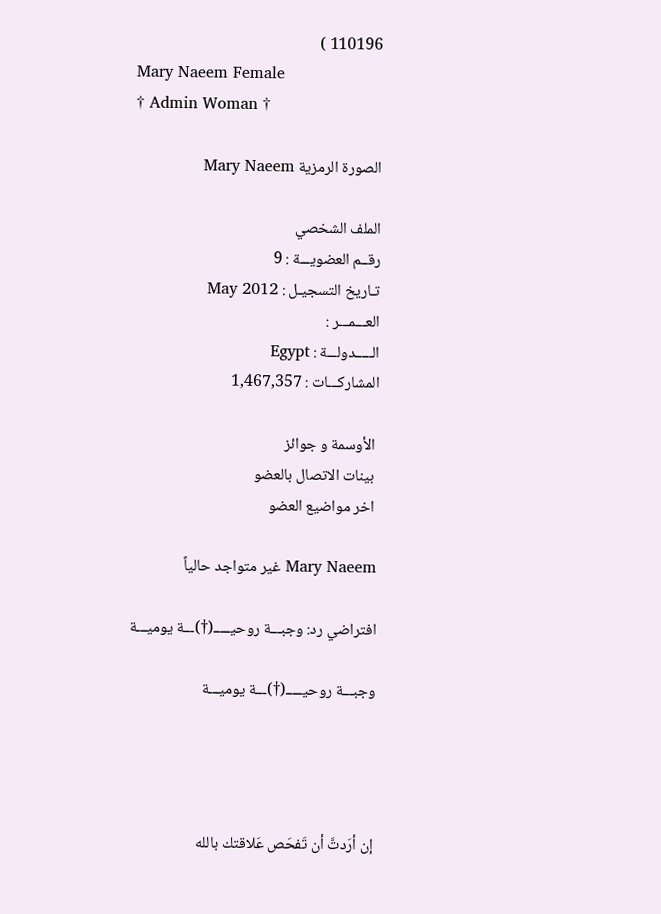110196 )
Mary Naeem Female
† Admin Woman †

الصورة الرمزية Mary Naeem

الملف الشخصي
رقــم العضويـــة : 9
تـاريخ التسجيـل : May 2012
العـــمـــر :
الـــــدولـــة : Egypt
المشاركـــات : 1,467,357

 الأوسمة و جوائز
 بينات الاتصال بالعضو
 اخر مواضيع العضو

Mary Naeem غير متواجد حالياً

افتراضي رد: وجبـــة روحيـــــ(†)ـــة يوميـــة

وجبـــة روحيـــــ(†)ـــة يوميـــة




إن أرَدتَّ أن تَفحَص عَلاقتك بالله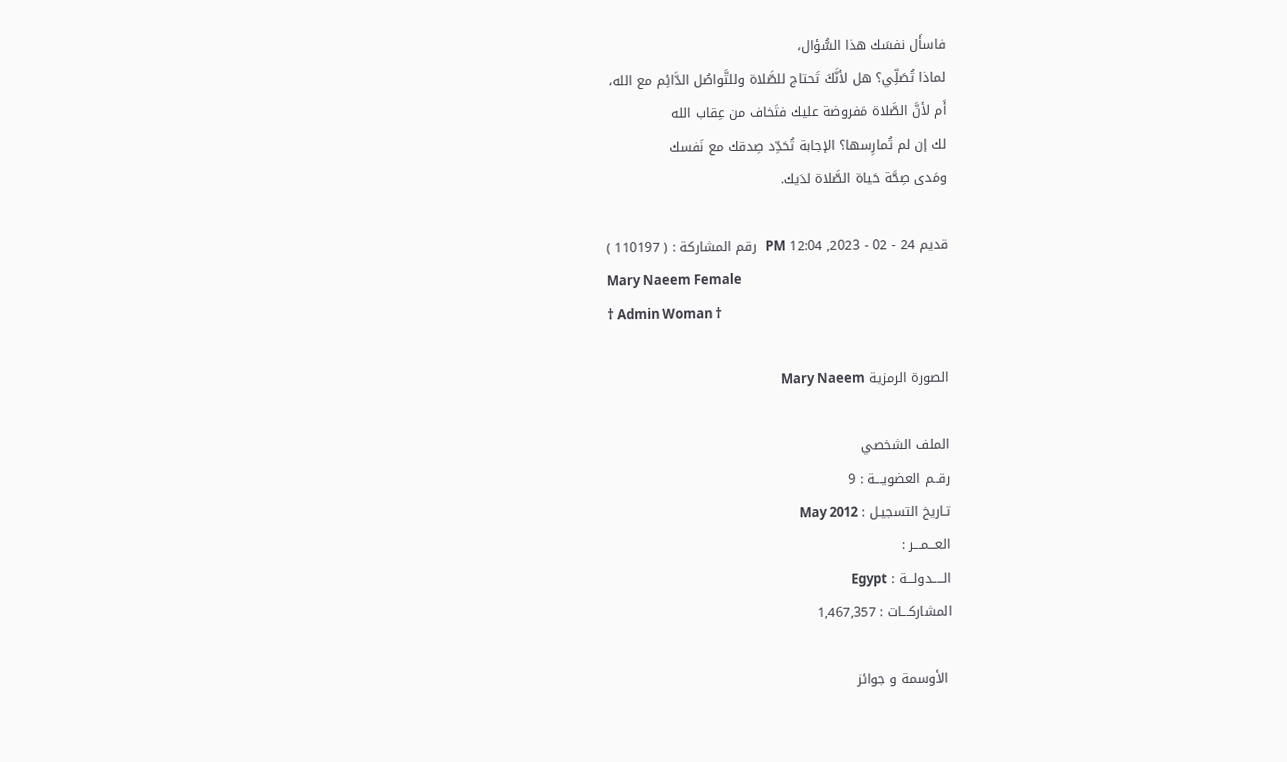فاسأَل نفسَك هذا السُّؤال،
لماذا تُصَلِّي؟ هل لأنَّكَ تَحتاج للصَّلاة وللتَّواصُل الدَّائِم مع الله،
أَم لأنَّ الصَّلاة مَفروضة عليك فتَخاف من عِقاب الله
لك إن لم تُمارِسها؟ الإجابة تُحَدِّد صِدقك مع نَفسك
ومَدى صِحَّة حَياة الصَّلاة لدَيك.

قديم 24 - 02 - 2023, 12:04 PM   رقم المشاركة : ( 110197 )
Mary Naeem Female
† Admin Woman †

الصورة الرمزية Mary Naeem

الملف الشخصي
رقــم العضويـــة : 9
تـاريخ التسجيـل : May 2012
العـــمـــر :
الـــــدولـــة : Egypt
المشاركـــات : 1,467,357

 الأوسمة و جوائز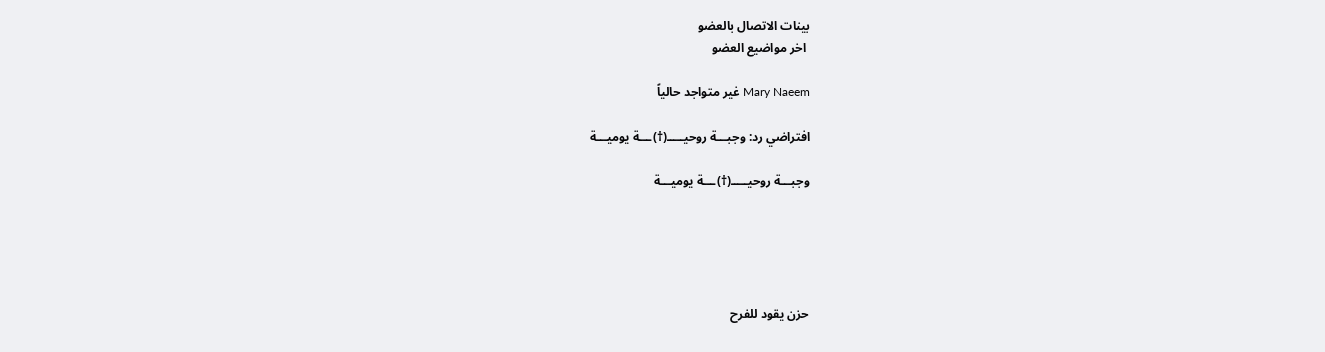بينات الاتصال بالعضو
 اخر مواضيع العضو

Mary Naeem غير متواجد حالياً

افتراضي رد: وجبـــة روحيـــــ(†)ـــة يوميـــة

وجبـــة روحيـــــ(†)ـــة يوميـــة





حزن يقود للفرح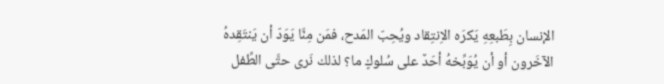الإنسان بِطَبعِهِ يَكرَه الاِنتِقاد ويُحِبّ المَدح، فمَن مِنَّا يَوَدّ أن يَنتَقِدهُ الآخَرون أو أن يُوَبِّخهُ أحَدٌ على سُلوكٍ ما؟ لذلك نَرى حتَّى الطِّفل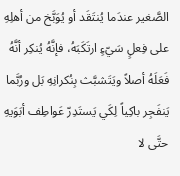الصَّغير عندَما يُنتَقَد أو يُوَبَّخ من أهلِهِ على فِعلٍ سَيّءٍ ارتَكَبَهُ، فإنَّهُ يُنكِر أنَّهُ فَعَلَهُ أصلاً ويَتَشبَّث بِنُكرانِهِ بَل ورُبَّما يَنفَجِر باكِياً لِكَي يَستَدِرّ عَواطِف أبَوَيهِ حتَّى لا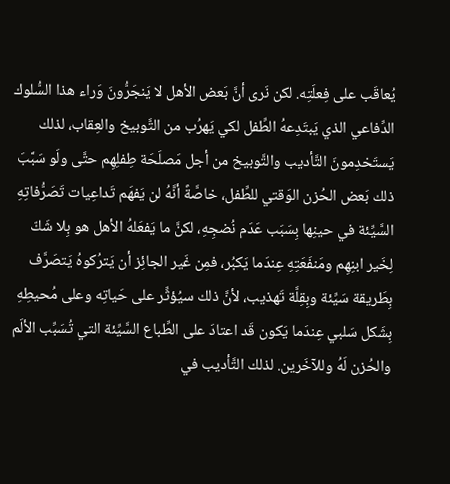يُعاقَب على فِعلَتِه. لكن نَرى أنَّ بَعض الأهل لا يَنجَرُّونَ وَراء هذا السُّلوك الدِّفاعي الذي يَبتَدِعهُ الطِّفل لكي يَهرُب من التَّوبيخ والعِقاب، لذلك يَستَخدِمونَ التَّأديب والتَّوبيخ من أجل مَصلَحَة طِفلِهِم حتَّى ولَو سَبَّبَ ذلك بَعض الحُزن الوَقتي للطِّفل، خاصَّةً أنَّهُ لن يَفهَم تَداعِيات تَصَرُّفاتِهِ السَّيِّئة في حينِها بِسَبَب عَدَم نُضجِهِ، لكنَّ ما يَفعَلهُ الأهل هو بِلا شَكّ لِخَير ابنِهِم ومَنفَعَتِهِ عِندَما يَكبُر، فمِن غَير الجائِز أن يَترُكوهُ يَتصَرَّف بِطَريقة سَيِّئة وبِقِلَّة تَهذيب، لأنَّ ذلك سيُؤثِّر على حَياتِه وعلى مُحيطِهِ بِشَكل سَلبي عِندَما يَكون قَد اعتادَ على الطِّباع السَّيِّئة التي تُسَبِّب الألَم والحُزن لَهُ وللآخَرين. لذلك التَّأديب في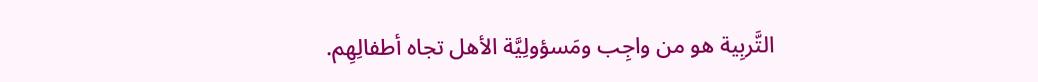التَّربِية هو من واجِب ومَسؤولِيَّة الأهل تجاه أطفالِهِم.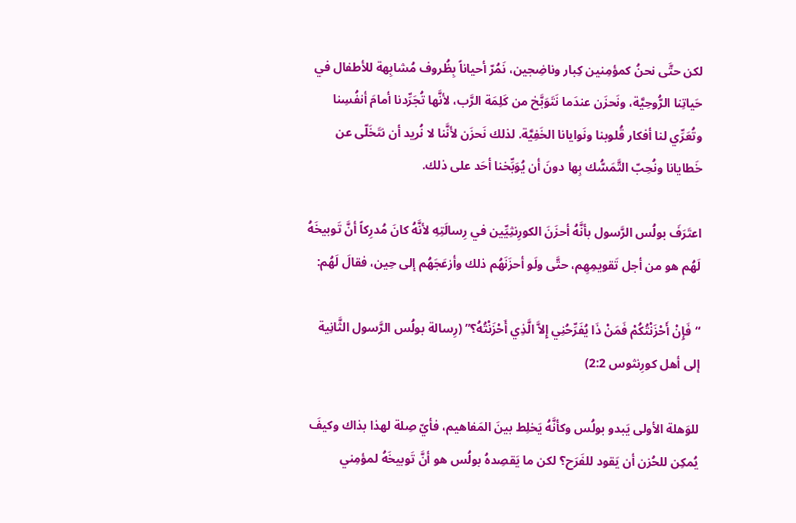لكن حتَّى نحنُ كمؤمِنين كِبار وناضِجين، نَمُرّ أحياناً بِظُروف مُشابِهة للأطفال في حَياتِنا الرُّوحِيَّة، ونَحزَن عندَما نَتَوَبَّخ من كَلِمَة الرَّب، لأنَّها تُجَرِّدنا أمامَ أنفُسِنا وتُعَرِّي لنا أفكار قُلوبنا ونَوايانا الخَفِيَّة. لذلك نَحزَن لأنَّنا لا نُريد أن نتَخَلّى عن خَطايانا ونُحِبّ التَّمَسُّك بِها دونَ أن يُوَبِّخنا أحَد على ذلك.

اعتَرَفَ بولُس الرَّسول بأنَّهُ أحزَنَ الكورِنثِيِّين في رِسالَتِهِ لأنَّهُ كانَ مُدرِكاً أنَّ تَوبيخَهُ لَهُم هو من أجل تَقويمِهِم، حتَّى ولَو أحزَنَهُم ذلك وأزعَجَهُم إلى حِين، فقالَ لَهُم:

“فَإِنْ أَحْزَنْتُكُمْ فَمَنْ ذَا يُفَرِّحُنِي إِلاَّ الَّذِي أَحْزَنْتُهُ؟” (رِسالة بولُس الرَّسول الثَّانِية إلى أهل كورِنثوس 2:2)

للوَهلة الأولى يَبدو بولُس وكأنَّهُ يَخلِط بينَ المَفاهيم، فأيّ صِلة لهذا بذاك وكيفَ يُمكِن للحُزن أن يَقود للفَرَح؟ لكن ما يَقصِدهُ بولُس هو أنَّ تَوبيخَهُ لمؤمِني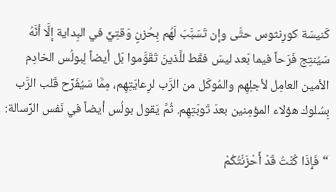كَنيسَة كورِنثوس حتَّى وإن تَسَبَّبَ لَهُم بِحُزنٍ وَقتِيٍّ في البِداية إلَّا أنَّهُ سَيُنتِج فَرَحاً فيما بَعد ليسَ فقَط للَّذينَ تَقَوَّموا بَل أيضاً لِبولُس الخادِم الأمين العامِل لأجلِهِم والمُوكَل من الرَّب لرِعايَتِهِم، مِمَّا سَيُفَرِّح قَلب الرَّب بِسُلوك هؤلاء المؤمِنين بعدَ تَوبَتِهِم. ثُمَّ يَقول بولُس أيضاً في نَفس الرِّسالة:

“فَإِذَا كُنْتُ قَدْ أَحْزَنْتُكُمْ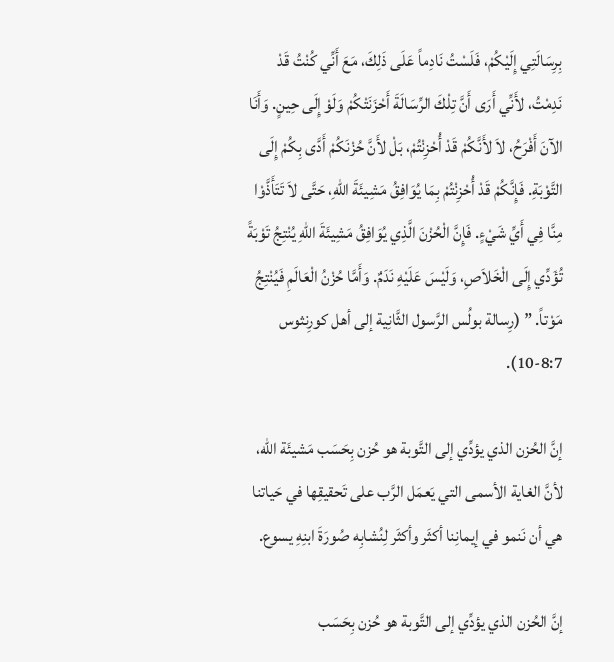بِرِسَالَتِي إِلَيْكُمْ، فَلَسْتُ نَادِماً عَلَى ذَلِكَ، مَعَ أَنِّي كُنْتُ قَدْ نَدِمْتُ، لأَنِّي أَرَى أَنَّ تِلْكَ الرِّسَالَةَ أَحْزَنَتْكُمْ وَلَوْ إِلَى حِينٍ. وَأَنَا الآنَ أَفْرَحُ، لاَ لأَنَّكُمْ قَدْ أُحْزِنْتُمْ، بَلْ لأَنَّ حُزْنَكُمْ أَدَّى بِكُمْ إِلَى التَّوْبَةِ. فَإِنَّكُمْ قَدْ أُحْزِنْتُمْ بِمَا يُوَافِقُ مَشِيئَةَ اللهِ، حَتَّى لاَ تَتَأَذَّوْا مِنَّا فِي أَيِّ شَيْءٍ. فَإِنَّ الْحُزْنَ الَّذِي يُوَافِقُ مَشِيئَةَ اللهِ يُنْتِجُ تَوْبَةً تُؤَدِّي إِلَى الْخَلاَصِ، وَلَيْسَ عَلَيْهِ نَدَمٌ. وَأَمَّا حُزْنُ الْعَالَمِ فَيُنْتِجُ مَوْتاً. ” (رِسالة بولُس الرَّسول الثَّانِية إلى أهل كورِنثوس 8:7-10).

إنَّ الحُزن الذي يؤدِّي إلى التَّوبة هو حُزن بِحَسَب مَشيئَة الله، لأنَّ الغاية الأسمى التي يَعمَل الرَّب على تَحقيقِها في حَياتنا هي أن نَنمو في إيمانِنا أكثَر وأكثَر لِنُشابِه صُورَةَ ابنِهِ يسوع.

إنَّ الحُزن الذي يؤدِّي إلى التَّوبة هو حُزن بِحَسَب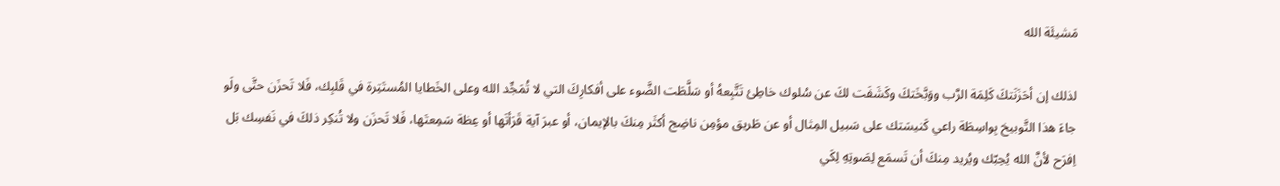مَشيئَة الله

لذلك إن أحَزَنَتكَ كَلِمَة الرَّب ووَبَّخَتكَ وكَشَفَت لكَ عن سُلوك خاطِئ تَتَّبِعهُ أو سَلَّطَت الضَّوء على أفكارِكَ التي لا تُمَجِّد الله وعلى الخَطايا المُستَتِرة في قَلبِك، فَلا تَحزَن حتَّى ولَو جاءَ هذا التَّوبيخ بِواسِطَة راعي كَنيسَتك على سَبيل المِثال أو عن طَريق مؤمِن ناضِج أكثَر مِنكَ بالإيمان، أو عبرَ آية قَرَأتَها أو عِظة سَمِعتَها، فَلا تَحزَن ولا تُنكِر ذلكَ في نَفسِك بَل اِفرَح لأنَّ الله يُحِبّك ويُريد مِنكَ أن تَسمَع لِصَوتِهِ لِكَي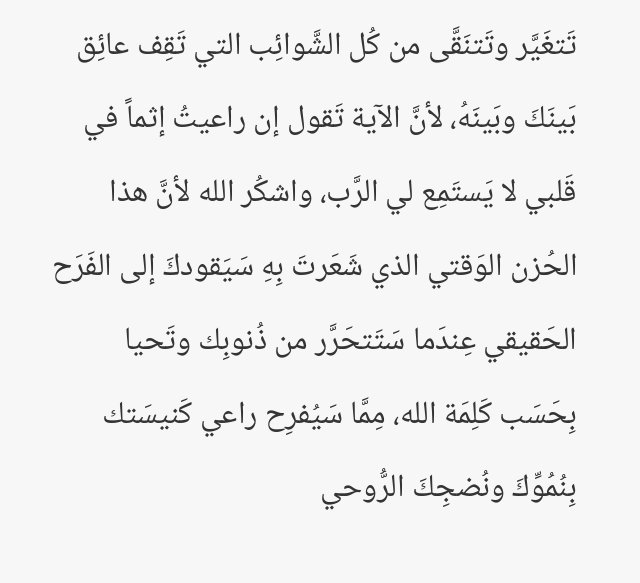تَتغَيَّر وتَتنَقَّى من كُل الشَّوائِب التي تَقِف عائِق بَينَكَ وبَينَهُ، لأنَّ الآية تَقول إن راعيتُ إثماً في قَلبي لا يَستَمِع لي الرَّب، واشكُر الله لأنَّ هذا الحُزن الوَقتي الذي شَعَرتَ بِهِ سَيَقودكَ إلى الفَرَح الحَقيقي عِندَما سَتَتحَرَّر من ذُنوبِك وتَحيا بِحَسَب كَلِمَة الله، مِمَّا سَيُفرِح راعي كَنيسَتك بِنُمُوِّكَ ونُضجِكَ الرُّوحي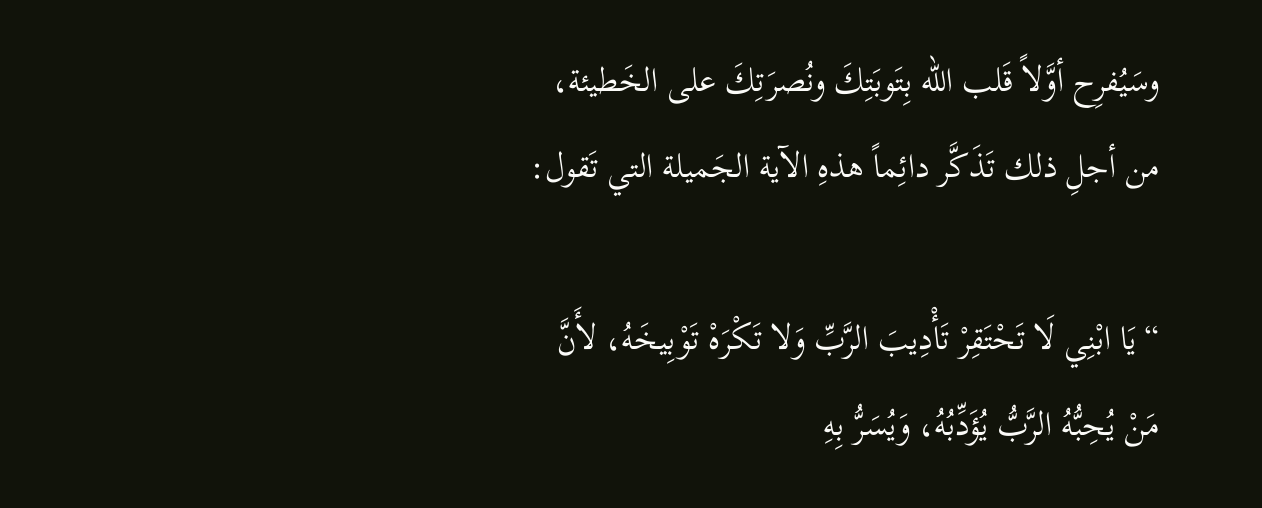وسَيُفرِح أوَّلاً قَلب الله بِتَوبَتِكَ ونُصرَتِكَ على الخَطيئة، من أجلِ ذلك تَذَكَّر دائِماً هذهِ الآية الجَميلة التي تَقول:

“يَا ابْنِي لَا تَحْتَقِرْ تَأْدِيبَ الرَّبِّ وَلا تَكْرَهْ تَوْبِيخَهُ، لأَنَّ مَنْ يُحِبُّهُ الرَّبُّ يُؤَدِّبُهُ، وَيُسَرُّ بِهِ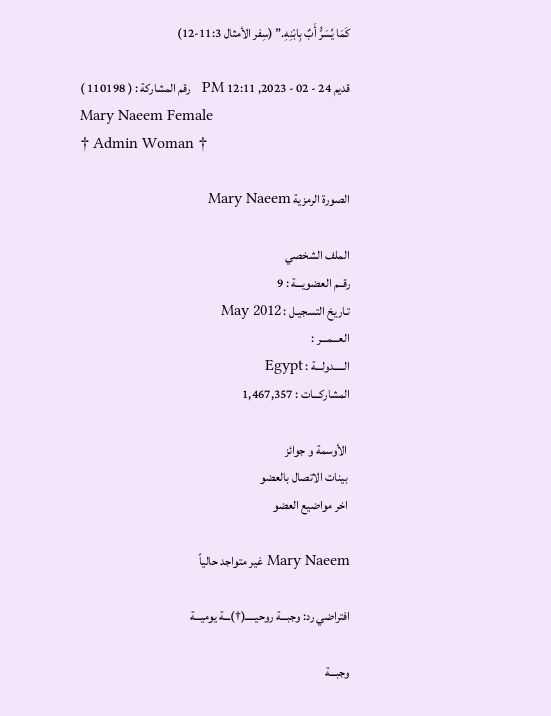كَمَا يُسَرُّ أَبٌ بِابْنِهِ.” (سِفر الأمثال 11:3-12)

قديم 24 - 02 - 2023, 12:11 PM   رقم المشاركة : ( 110198 )
Mary Naeem Female
† Admin Woman †

الصورة الرمزية Mary Naeem

الملف الشخصي
رقــم العضويـــة : 9
تـاريخ التسجيـل : May 2012
العـــمـــر :
الـــــدولـــة : Egypt
المشاركـــات : 1,467,357

 الأوسمة و جوائز
 بينات الاتصال بالعضو
 اخر مواضيع العضو

Mary Naeem غير متواجد حالياً

افتراضي رد: وجبـــة روحيـــــ(†)ـــة يوميـــة

وجبـــة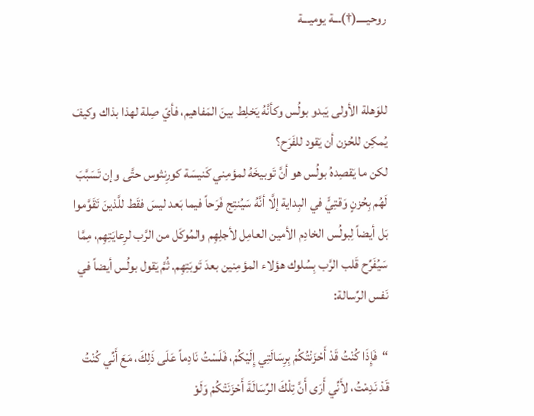روحيـــــ(†)ـــة يوميـــة


للوَهلة الأولى يَبدو بولُس وكأنَّهُ يَخلِط بينَ المَفاهيم، فأيّ صِلة لهذا بذاك وكيفَ يُمكِن للحُزن أن يَقود للفَرَح؟
لكن ما يَقصِدهُ بولُس هو أنَّ تَوبيخَهُ لمؤمِني كَنيسَة كورِنثوس حتَّى وإن تَسَبَّبَ لَهُم بِحُزنٍ وَقتِيٍّ في البِداية إلَّا أنَّهُ سَيُنتِج فَرَحاً فيما بَعد ليسَ فقَط للَّذينَ تَقَوَّموا بَل أيضاً لِبولُس الخادِم الأمين العامِل لأجلِهِم والمُوكَل من الرَّب لرِعايَتِهِم، مِمَّا سَيُفَرِّح قَلب الرَّب بِسُلوك هؤلاء المؤمِنين بعدَ تَوبَتِهِم. ثُمَّ يَقول بولُس أيضاً في نَفس الرِّسالة:

“فَإِذَا كُنْتُ قَدْ أَحْزَنْتُكُمْ بِرِسَالَتِي إِلَيْكُمْ، فَلَسْتُ نَادِماً عَلَى ذَلِكَ، مَعَ أَنِّي كُنْتُ قَدْ نَدِمْتُ، لأَنِّي أَرَى أَنَّ تِلْكَ الرِّسَالَةَ أَحْزَنَتْكُمْ وَلَوْ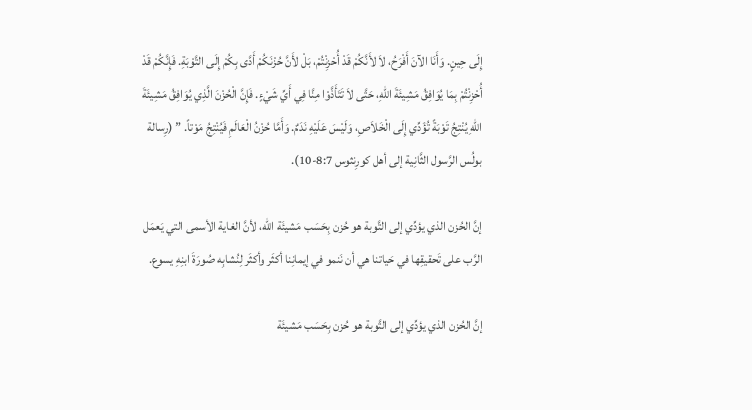إِلَى حِينٍ. وَأَنَا الآنَ أَفْرَحُ، لاَ لأَنَّكُمْ قَدْ أُحْزِنْتُمْ، بَلْ لأَنَّ حُزْنَكُمْ أَدَّى بِكُمْ إِلَى التَّوْبَةِ. فَإِنَّكُمْ قَدْ أُحْزِنْتُمْ بِمَا يُوَافِقُ مَشِيئَةَ اللهِ، حَتَّى لاَ تَتَأَذَّوْا مِنَّا فِي أَيِّ شَيْءٍ. فَإِنَّ الْحُزْنَ الَّذِي يُوَافِقُ مَشِيئَةَ اللهِ يُنْتِجُ تَوْبَةً تُؤَدِّي إِلَى الْخَلاَصِ، وَلَيْسَ عَلَيْهِ نَدَمٌ. وَأَمَّا حُزْنُ الْعَالَمِ فَيُنْتِجُ مَوْتاً. ” (رِسالة بولُس الرَّسول الثَّانِية إلى أهل كورِنثوس 8:7-10).

إنَّ الحُزن الذي يؤدِّي إلى التَّوبة هو حُزن بِحَسَب مَشيئَة الله، لأنَّ الغاية الأسمى التي يَعمَل الرَّب على تَحقيقِها في حَياتنا هي أن نَنمو في إيمانِنا أكثَر وأكثَر لِنُشابِه صُورَةَ ابنِهِ يسوع.

إنَّ الحُزن الذي يؤدِّي إلى التَّوبة هو حُزن بِحَسَب مَشيئَة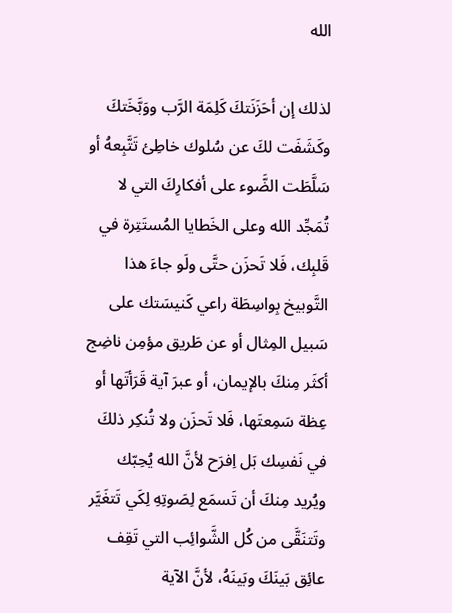الله

لذلك إن أحَزَنَتكَ كَلِمَة الرَّب ووَبَّخَتكَ وكَشَفَت لكَ عن سُلوك خاطِئ تَتَّبِعهُ أو سَلَّطَت الضَّوء على أفكارِكَ التي لا تُمَجِّد الله وعلى الخَطايا المُستَتِرة في قَلبِك، فَلا تَحزَن حتَّى ولَو جاءَ هذا التَّوبيخ بِواسِطَة راعي كَنيسَتك على سَبيل المِثال أو عن طَريق مؤمِن ناضِج أكثَر مِنكَ بالإيمان، أو عبرَ آية قَرَأتَها أو عِظة سَمِعتَها، فَلا تَحزَن ولا تُنكِر ذلكَ في نَفسِك بَل اِفرَح لأنَّ الله يُحِبّك ويُريد مِنكَ أن تَسمَع لِصَوتِهِ لِكَي تَتغَيَّر وتَتنَقَّى من كُل الشَّوائِب التي تَقِف عائِق بَينَكَ وبَينَهُ، لأنَّ الآية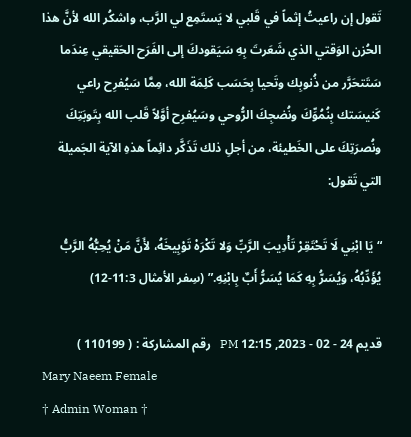تَقول إن راعيتُ إثماً في قَلبي لا يَستَمِع لي الرَّب، واشكُر الله لأنَّ هذا الحُزن الوَقتي الذي شَعَرتَ بِهِ سَيَقودكَ إلى الفَرَح الحَقيقي عِندَما سَتَتحَرَّر من ذُنوبِك وتَحيا بِحَسَب كَلِمَة الله، مِمَّا سَيُفرِح راعي كَنيسَتك بِنُمُوِّكَ ونُضجِكَ الرُّوحي وسَيُفرِح أوَّلاً قَلب الله بِتَوبَتِكَ ونُصرَتِكَ على الخَطيئة، من أجلِ ذلك تَذَكَّر دائِماً هذهِ الآية الجَميلة التي تَقول:

“يَا ابْنِي لَا تَحْتَقِرْ تَأْدِيبَ الرَّبِّ وَلا تَكْرَهْ تَوْبِيخَهُ، لأَنَّ مَنْ يُحِبُّهُ الرَّبُّ يُؤَدِّبُهُ، وَيُسَرُّ بِهِ كَمَا يُسَرُّ أَبٌ بِابْنِهِ.” (سِفر الأمثال 11:3-12)

قديم 24 - 02 - 2023, 12:15 PM   رقم المشاركة : ( 110199 )
Mary Naeem Female
† Admin Woman †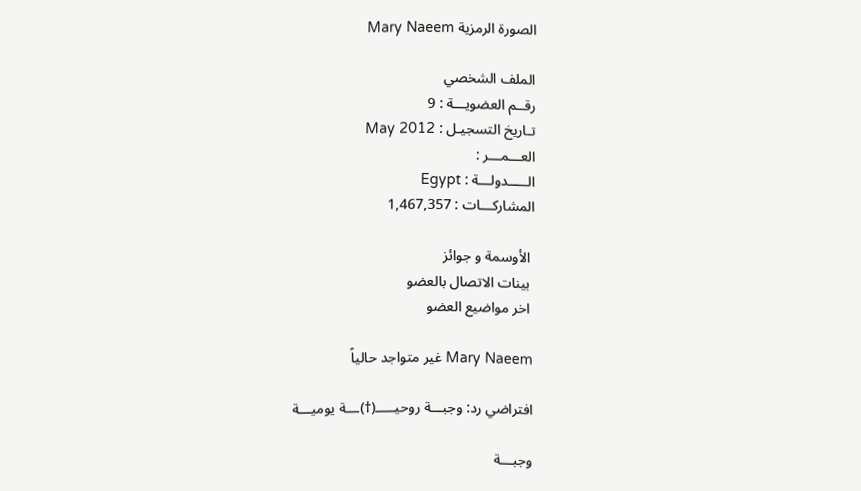الصورة الرمزية Mary Naeem

الملف الشخصي
رقــم العضويـــة : 9
تـاريخ التسجيـل : May 2012
العـــمـــر :
الـــــدولـــة : Egypt
المشاركـــات : 1,467,357

 الأوسمة و جوائز
 بينات الاتصال بالعضو
 اخر مواضيع العضو

Mary Naeem غير متواجد حالياً

افتراضي رد: وجبـــة روحيـــــ(†)ـــة يوميـــة

وجبـــة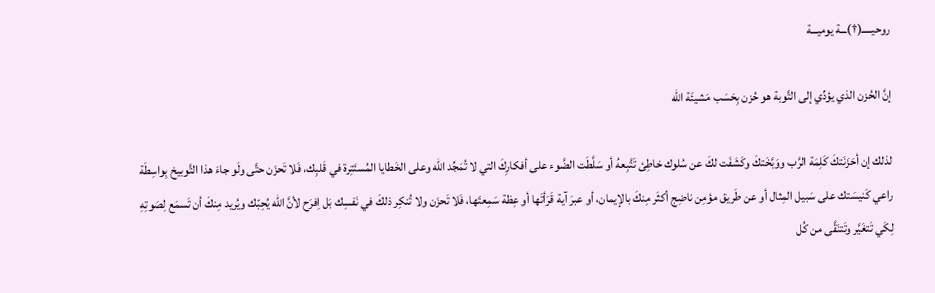روحيـــــ(†)ـــة يوميـــة

إنَّ الحُزن الذي يؤدِّي إلى التَّوبة هو حُزن بِحَسَب مَشيئَة الله

لذلك إن أحَزَنَتكَ كَلِمَة الرَّب ووَبَّخَتكَ وكَشَفَت لكَ عن سُلوك خاطِئ تَتَّبِعهُ أو سَلَّطَت الضَّوء على أفكارِكَ التي لا تُمَجِّد الله وعلى الخَطايا المُستَتِرة في قَلبِك، فَلا تَحزَن حتَّى ولَو جاءَ هذا التَّوبيخ بِواسِطَة راعي كَنيسَتك على سَبيل المِثال أو عن طَريق مؤمِن ناضِج أكثَر مِنكَ بالإيمان، أو عبرَ آية قَرَأتَها أو عِظة سَمِعتَها، فَلا تَحزَن ولا تُنكِر ذلكَ في نَفسِك بَل اِفرَح لأنَّ الله يُحِبّك ويُريد مِنكَ أن تَسمَع لِصَوتِهِ لِكَي تَتغَيَّر وتَتنَقَّى من كُل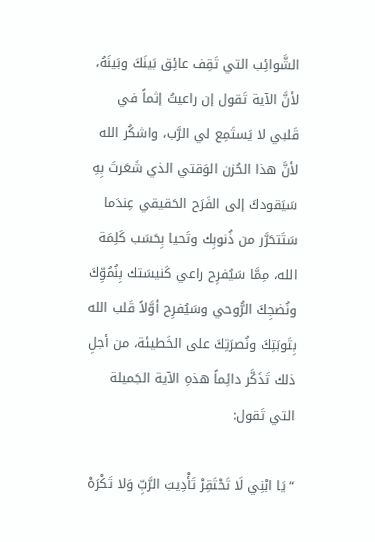الشَّوائِب التي تَقِف عائِق بَينَكَ وبَينَهُ، لأنَّ الآية تَقول إن راعيتُ إثماً في قَلبي لا يَستَمِع لي الرَّب، واشكُر الله لأنَّ هذا الحُزن الوَقتي الذي شَعَرتَ بِهِ سَيَقودكَ إلى الفَرَح الحَقيقي عِندَما سَتَتحَرَّر من ذُنوبِك وتَحيا بِحَسَب كَلِمَة الله، مِمَّا سَيُفرِح راعي كَنيسَتك بِنُمُوِّكَ ونُضجِكَ الرُّوحي وسَيُفرِح أوَّلاً قَلب الله بِتَوبَتِكَ ونُصرَتِكَ على الخَطيئة، من أجلِ ذلك تَذَكَّر دائِماً هذهِ الآية الجَميلة التي تَقول:

“يَا ابْنِي لَا تَحْتَقِرْ تَأْدِيبَ الرَّبِّ وَلا تَكْرَهْ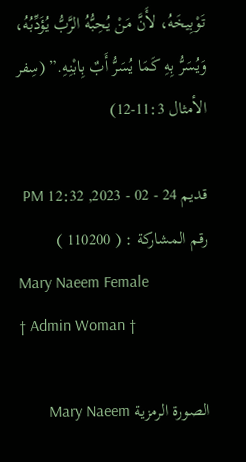تَوْبِيخَهُ، لأَنَّ مَنْ يُحِبُّهُ الرَّبُّ يُؤَدِّبُهُ، وَيُسَرُّ بِهِ كَمَا يُسَرُّ أَبٌ بِابْنِهِ.” (سِفر الأمثال 11:3-12)

قديم 24 - 02 - 2023, 12:32 PM   رقم المشاركة : ( 110200 )
Mary Naeem Female
† Admin Woman †

الصورة الرمزية Mary Naeem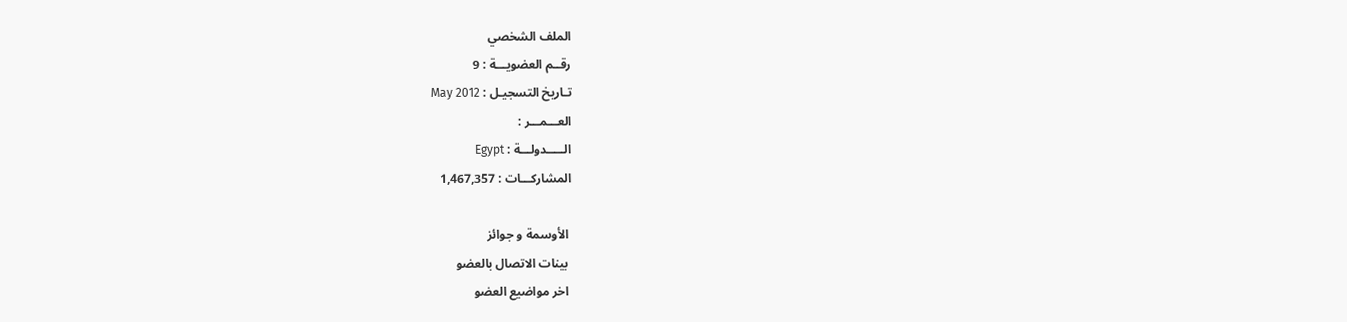الملف الشخصي
رقــم العضويـــة : 9
تـاريخ التسجيـل : May 2012
العـــمـــر :
الـــــدولـــة : Egypt
المشاركـــات : 1,467,357

 الأوسمة و جوائز
 بينات الاتصال بالعضو
 اخر مواضيع العضو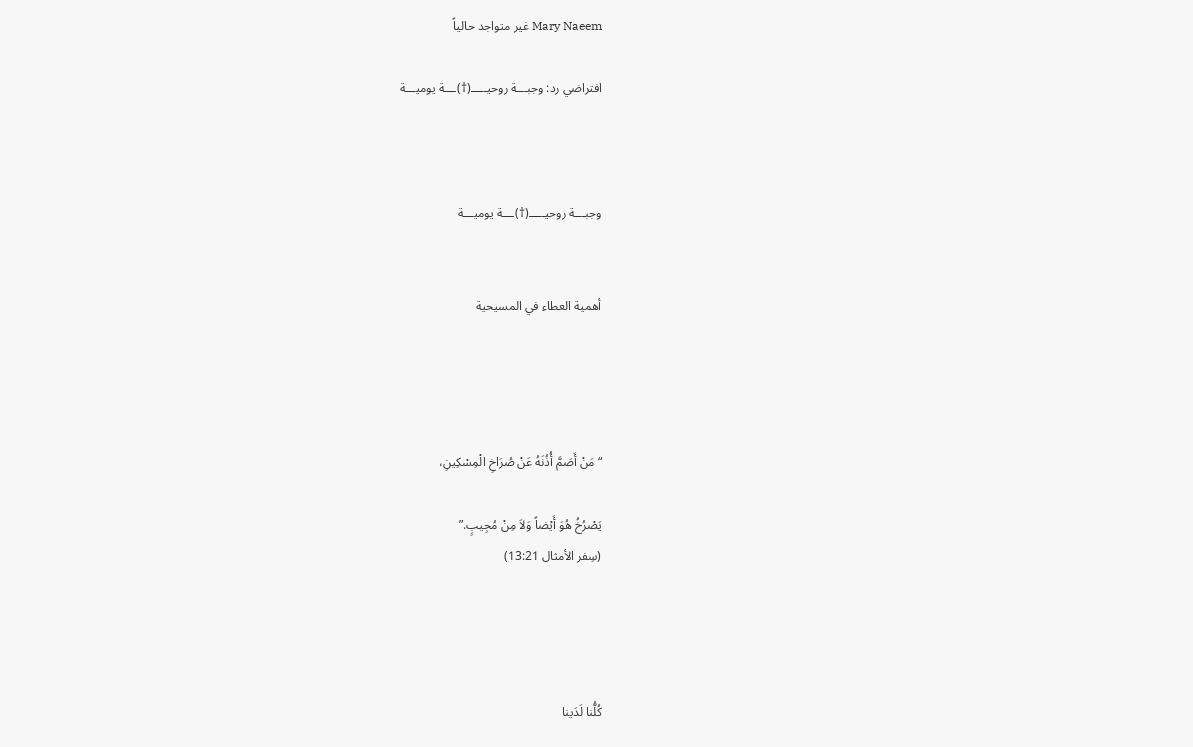Mary Naeem غير متواجد حالياً

افتراضي رد: وجبـــة روحيـــــ(†)ـــة يوميـــة



وجبـــة روحيـــــ(†)ـــة يوميـــة


أهمية العطاء في المسيحية




“مَنْ أَصَمَّ أُذُنَهُ عَنْ صُرَاخِ الْمِسْكِينِ،

يَصْرُخُ هُوَ أَيْضاً وَلاَ مِنْ مُجِيبٍ.”
(سِفر الأمثال 13:21)




كُلُّنا لَدَينا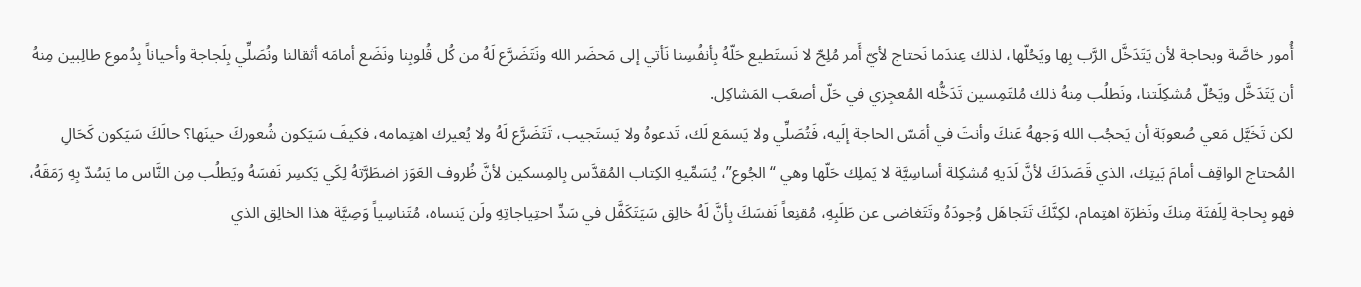أُمور خاصَّة وبحاجة لأن يَتَدَخَّل الرَّب بِها ويَحُلّها، لذلك عِندَما نَحتاج لأيّ أَمر مُلِحّ لا نَستَطيع حَلّهُ بِأنفُسِنا نَأتي إلى مَحضَر الله ونَتَضَرَّع لَهُ من كُل قُلوبِنا ونَضَع أمامَه أثقالنا ونُصَلِّي بِلَجاجة وأحياناً بِدُموع طالِبين مِنهُ أن يَتَدَخَّل ويَحُلّ مُشكِلَتنا، ونَطلُب مِنهُ ذلك مُلتَمِسين تَدَخُّله المُعجِزي في حَلّ أصعَب المَشاكِل.
لكن تَخَيَّل مَعي صُعوبَة أن يَحجُب الله وَجههُ عَنكَ وأنتَ في أمَسّ الحاجة إلَيه، فَتُصَلِّي ولا يَسمَع لَك، تَدعوهُ ولا يَستَجيب، تَتَضَرَّع لَهُ ولا يُعيرك اهتِمامه، فكيفَ سَيَكون شُعوركَ حينَها؟ حالَكَ سَيَكون كَحَالِ المُحتاج الواقِف أمامَ بَيتِك، الذي قَصَدَكَ لأنَّ لَدَيهِ مُشكِلة أساسِيَّة لا يَملِك حَلّها وهي “الجُوع”، يُسَمِّيهِ الكِتاب المُقدَّس بِالمِسكين لأنَّ ظُروف العَوَز اضطَرَّتهُ لِكَي يَكسِر نَفسَهُ ويَطلُب مِن النَّاس ما يَسُدّ بِهِ رَمَقَهُ، فهو بِحاجة لِلَفتَة مِنكَ ونَظرَة اهتِمام، لكِنَّكَ تَتَجاهَل وُجودَهُ وتَتَغاضى عن طَلَبِهِ، مُقنِعاً نَفسَكَ بِأنَّ لَهُ خالِق سَيَتَكَفَّل في سَدِّ احتِياجاتِهِ ولَن يَنساه، مُتَناسِياً وَصِيَّة هذا الخالِق الذي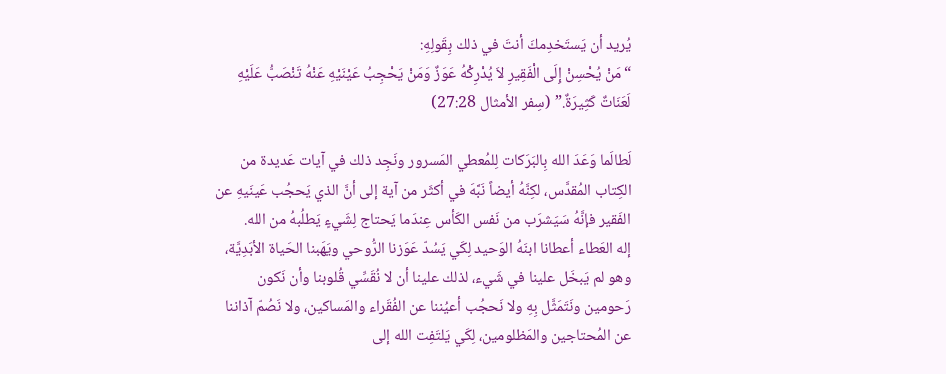يُريد أن يَستَخدِمكَ أنتَ في ذلك بِقَولِهِ:
“مَنْ يُحْسِنْ إِلَى الْفَقِيرِ لاَ يُدْرِكْهُ عَوَزٌ وَمَنْ يَحْجِبُ عَيْنَيْهِ عَنْهُ تَنْصَبُّ عَلَيْهِ لَعَنَاتٌ كَثِيرَةٌ.” (سِفر الأمثال 27:28)

لَطالَما وَعَدَ الله بِالبَرَكات لِلمُعطي المَسرور ونَجِد ذلك في آيات عَديدة من الكِتاب المُقدَّس، لكِنَّهُ أيضاً نَبَّهَ في أكثَر من آية إلى أنَّ الذي يَحجُب عَينَيهِ عن الفَقير فإنَّهُ سَيَشرَب من نَفس الكَأس عِندَما يَحتاج لِشَيءٍ يَطلُبهُ من الله.
إله العَطاء أعطانا ابنَهُ الوَحيد لِكَي يَسُدّ عَوَزنا الرُّوحي ويَهَبنا الحَياة الأبَدِيَّة، وهو لم يَبخَل علينا في شَيء، لذلك علينا أن لا نُقَسِّي قُلوبنا وأن نَكون رَحومين ونَتَمَثَّل بِهِ ولا نَحجُب أعيُننا عن الفُقَراء والمَساكين، ولا نَصُمّ آذاننا عن المُحتاجين والمَظلومين، لِكَي يَلتَفِت الله إلى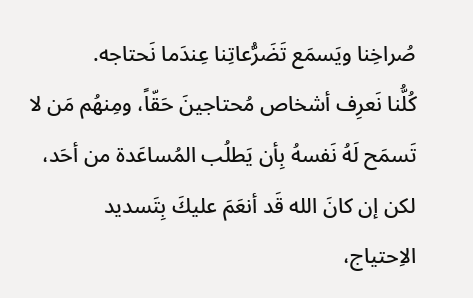صُراخِنا ويَسمَع تَضَرُّعاتِنا عِندَما نَحتاجه.
كُلُّنا نَعرِف أشخاص مُحتاجينَ حَقّاً، ومِنهُم مَن لا تَسمَح لَهُ نَفسهُ بِأن يَطلُب المُساعَدة من أحَد، لكن إن كانَ الله قَد أنعَمَ عليكَ بِتَسديد الاِحتياج،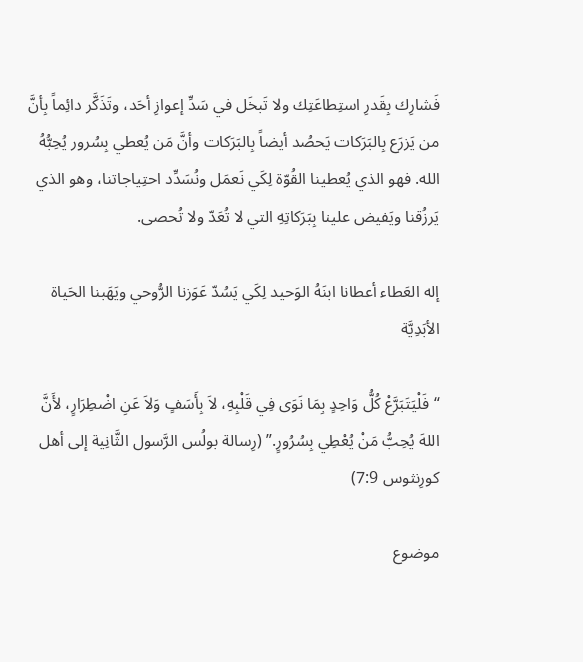فَشارِك بِقَدرِ استِطاعَتِك ولا تَبخَل في سَدِّ إعوازِ أحَد، وتَذَكَّر دائِماً بِأنَّ من يَزرَع بِالبَرَكات يَحصُد أيضاً بِالبَرَكات وأنَّ مَن يُعطي بِسُرور يُحِبُّهُ الله. فهو الذي يُعطينا القُوّة لِكَي نَعمَل ونُسَدِّد احتِياجاتنا، وهو الذي يَرزُقنا ويَفيض علينا بِبَرَكاتِهِ التي لا تُعَدّ ولا تُحصى.

إله العَطاء أعطانا ابنَهُ الوَحيد لِكَي يَسُدّ عَوَزنا الرُّوحي ويَهَبنا الحَياة الأبَدِيَّة

“فَلْيَتَبَرَّعْ كُلُّ وَاحِدٍ بِمَا نَوَى فِي قَلْبِهِ، لاَ بِأَسَفٍ وَلاَ عَنِ اضْطِرَارٍ، لأَنَّ اللهَ يُحِبُّ مَنْ يُعْطِي بِسُرُورٍ.” (رِسالة بولُس الرَّسول الثَّانِية إلى أهل كورِنثوس 7:9)

موضوع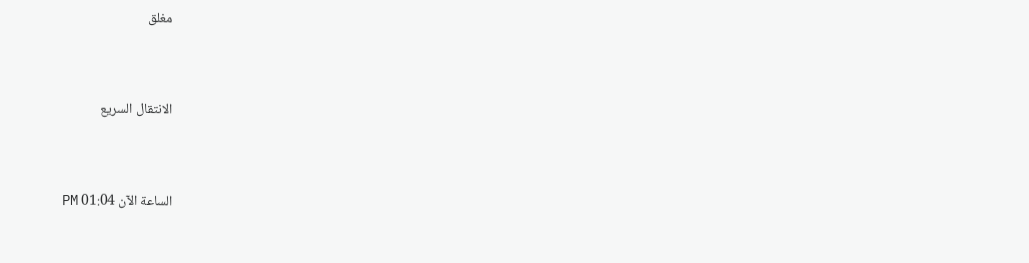مغلق


الانتقال السريع


الساعة الآن 01:04 PM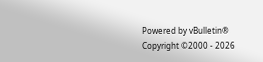Powered by vBulletin® Copyright ©2000 - 2026